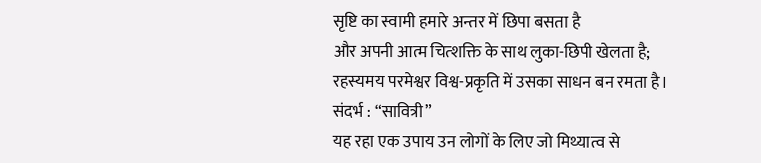सृष्टि का स्वामी हमारे अन्तर में छिपा बसता है
और अपनी आत्म चित्शक्ति के साथ लुका-छिपी खेलता है;
रहस्यमय परमेश्वर विश्व-प्रकृति में उसका साधन बन रमता है।
संदर्भ : “सावित्री”
यह रहा एक उपाय उन लोगों के लिए जो मिथ्यात्व से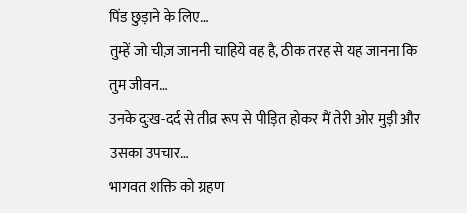पिंड छुड़ाने के लिए…
तुम्हें जो चीज़ जाननी चाहिये वह है, ठीक तरह से यह जानना कि तुम जीवन…
उनके दुःख-दर्द से तीव्र रूप से पीड़ित होकर मैं तेरी ओर मुड़ी और उसका उपचार…
भागवत शक्ति को ग्रहण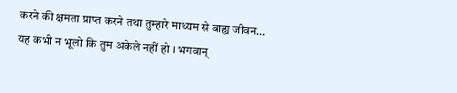करने की क्षमता प्राप्त करने तथा तुम्हारे माध्यम से बाह्य जीवन…
यह कभी न भूलो कि तुम अकेले नहीं हो । भगवान्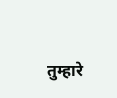तुम्हारे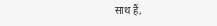साथ हैं,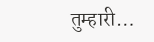तुम्हारी…